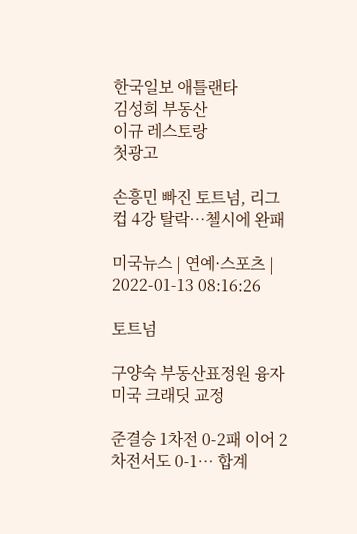한국일보 애틀랜타
김성희 부동산
이규 레스토랑
첫광고

손흥민 빠진 토트넘, 리그컵 4강 탈락…첼시에 완패

미국뉴스 | 연예·스포츠 | 2022-01-13 08:16:26

토트넘

구양숙 부동산표정원 융자미국 크래딧 교정

준결승 1차전 0-2패 이어 2차전서도 0-1… 합계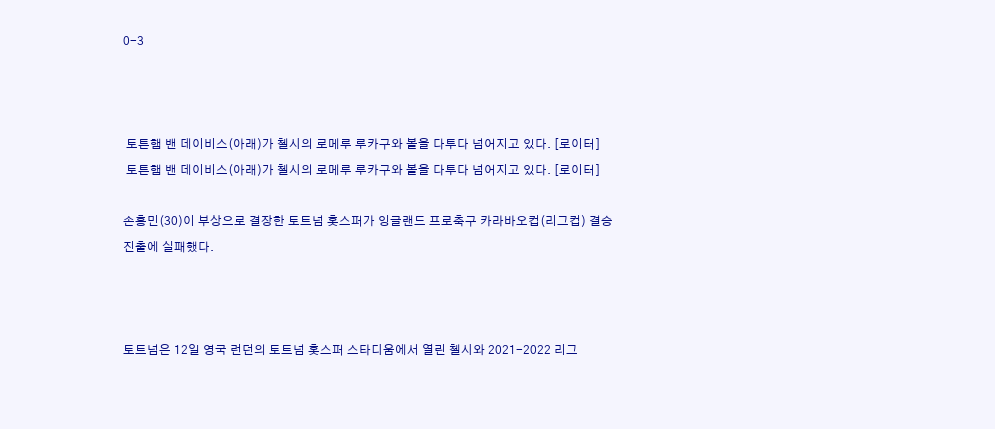0-3



 토튼햄 밴 데이비스(아래)가 첼시의 로메루 루카구와 볼을 다투다 넘어지고 있다. [로이터]
 토튼햄 밴 데이비스(아래)가 첼시의 로메루 루카구와 볼을 다투다 넘어지고 있다. [로이터]

손흥민(30)이 부상으로 결장한 토트넘 홋스퍼가 잉글랜드 프로축구 카라바오컵(리그컵) 결승 진출에 실패했다.



토트넘은 12일 영국 런던의 토트넘 홋스퍼 스타디움에서 열린 첼시와 2021-2022 리그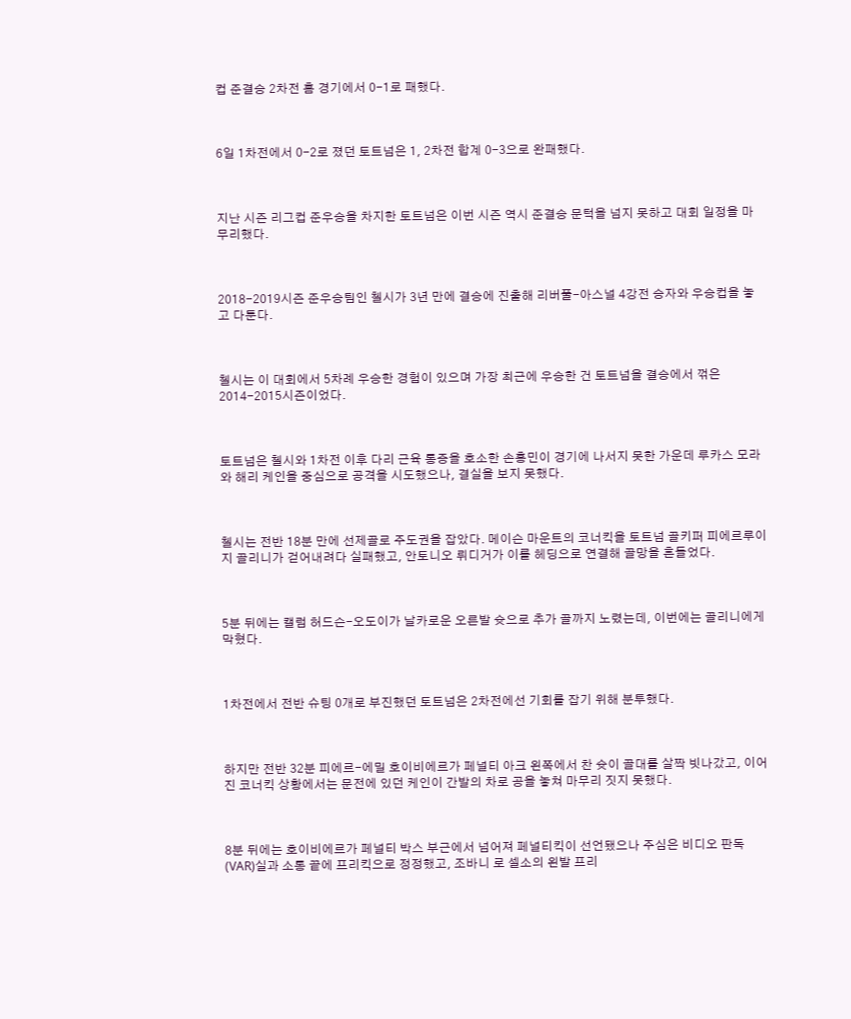컵 준결승 2차전 홈 경기에서 0-1로 패했다.



6일 1차전에서 0-2로 졌던 토트넘은 1, 2차전 합계 0-3으로 완패했다.



지난 시즌 리그컵 준우승을 차지한 토트넘은 이번 시즌 역시 준결승 문턱을 넘지 못하고 대회 일정을 마무리했다.



2018-2019시즌 준우승팀인 첼시가 3년 만에 결승에 진출해 리버풀-아스널 4강전 승자와 우승컵을 놓고 다툰다.



첼시는 이 대회에서 5차례 우승한 경험이 있으며 가장 최근에 우승한 건 토트넘을 결승에서 꺾은 2014-2015시즌이었다.



토트넘은 첼시와 1차전 이후 다리 근육 통증을 호소한 손흥민이 경기에 나서지 못한 가운데 루카스 모라와 해리 케인을 중심으로 공격을 시도했으나, 결실을 보지 못했다.



첼시는 전반 18분 만에 선제골로 주도권을 잡았다. 메이슨 마운트의 코너킥을 토트넘 골키퍼 피에르루이지 골리니가 걷어내려다 실패했고, 안토니오 뤼디거가 이를 헤딩으로 연결해 골망을 흔들었다.



5분 뒤에는 캘럼 허드슨-오도이가 날카로운 오른발 슛으로 추가 골까지 노렸는데, 이번에는 골리니에게 막혔다.



1차전에서 전반 슈팅 0개로 부진했던 토트넘은 2차전에선 기회를 잡기 위해 분투했다.



하지만 전반 32분 피에르-에밀 호이비에르가 페널티 아크 왼쪽에서 찬 슛이 골대를 살짝 빗나갔고, 이어진 코너킥 상황에서는 문전에 있던 케인이 간발의 차로 공을 놓쳐 마무리 짓지 못했다.



8분 뒤에는 호이비에르가 페널티 박스 부근에서 넘어져 페널티킥이 선언됐으나 주심은 비디오 판독(VAR)실과 소통 끝에 프리킥으로 정정했고, 조바니 로 셀소의 왼발 프리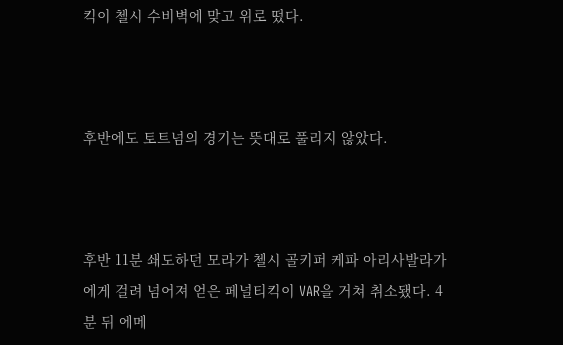킥이 첼시 수비벽에 맞고 위로 떴다.



후반에도 토트넘의 경기는 뜻대로 풀리지 않았다.



후반 11분 쇄도하던 모라가 첼시 골키퍼 케파 아리사발라가에게 걸려 넘어져 얻은 페널티킥이 VAR을 거쳐 취소됐다. 4분 뒤 에메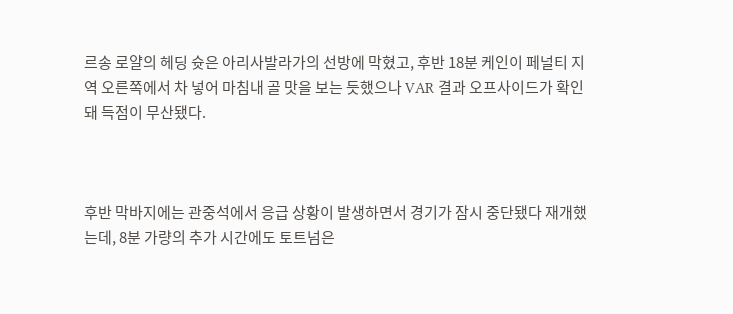르송 로얄의 헤딩 슛은 아리사발라가의 선방에 막혔고, 후반 18분 케인이 페널티 지역 오른쪽에서 차 넣어 마침내 골 맛을 보는 듯했으나 VAR 결과 오프사이드가 확인돼 득점이 무산됐다.



후반 막바지에는 관중석에서 응급 상황이 발생하면서 경기가 잠시 중단됐다 재개했는데, 8분 가량의 추가 시간에도 토트넘은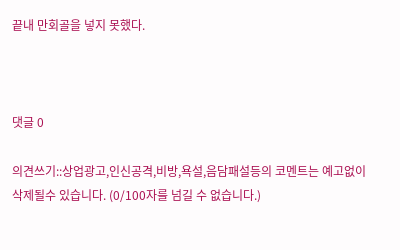끝내 만회골을 넣지 못했다.



댓글 0

의견쓰기::상업광고,인신공격,비방,욕설,음담패설등의 코멘트는 예고없이 삭제될수 있습니다. (0/100자를 넘길 수 없습니다.)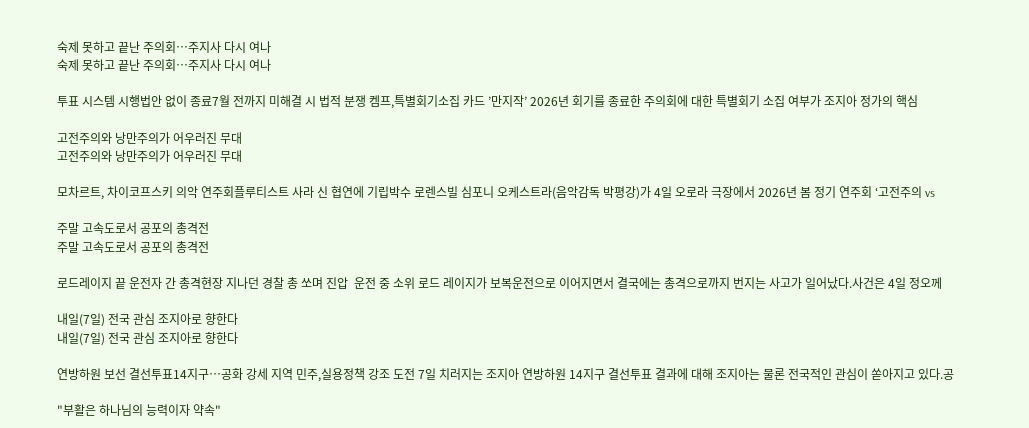숙제 못하고 끝난 주의회…주지사 다시 여나
숙제 못하고 끝난 주의회…주지사 다시 여나

투표 시스템 시행법안 없이 종료7월 전까지 미해결 시 법적 분쟁 켐프,특별회기소집 카드 ’만지작’ 2026년 회기를 종료한 주의회에 대한 특별회기 소집 여부가 조지아 정가의 핵심

고전주의와 낭만주의가 어우러진 무대
고전주의와 낭만주의가 어우러진 무대

모차르트, 차이코프스키 의악 연주회플루티스트 사라 신 협연에 기립박수 로렌스빌 심포니 오케스트라(음악감독 박평강)가 4일 오로라 극장에서 2026년 봄 정기 연주회 ‘고전주의 vs

주말 고속도로서 공포의 총격전
주말 고속도로서 공포의 총격전

로드레이지 끝 운전자 간 총격현장 지나던 경찰 총 쏘며 진압  운전 중 소위 로드 레이지가 보복운전으로 이어지면서 결국에는 총격으로까지 번지는 사고가 일어났다.사건은 4일 정오께

내일(7일) 전국 관심 조지아로 향한다
내일(7일) 전국 관심 조지아로 향한다

연방하원 보선 결선투표14지구…공화 강세 지역 민주,실용정책 강조 도전 7일 치러지는 조지아 연방하원 14지구 결선투표 결과에 대해 조지아는 물론 전국적인 관심이 쏟아지고 있다.공

"부활은 하나님의 능력이자 약속"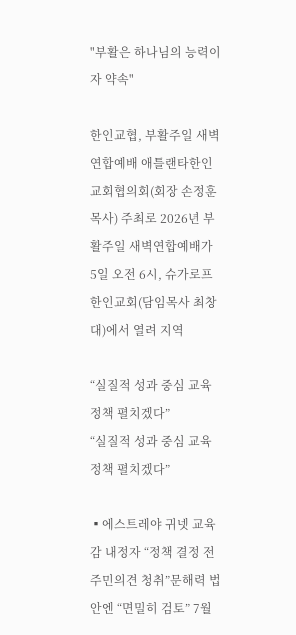"부활은 하나님의 능력이자 약속"

한인교협, 부활주일 새벽연합예배 애틀랜타한인교회협의회(회장 손정훈 목사) 주최로 2026년 부활주일 새벽연합예배가 5일 오전 6시, 슈가로프한인교회(담임목사 최창대)에서 열려 지역

“실질적 성과 중심 교육정책 펼치겠다”
“실질적 성과 중심 교육정책 펼치겠다”

▪에스트레야 귀넷 교육감 내정자 “정책 결정 전 주민의견 청취”문해력 법안엔 “면밀히 검토” 7월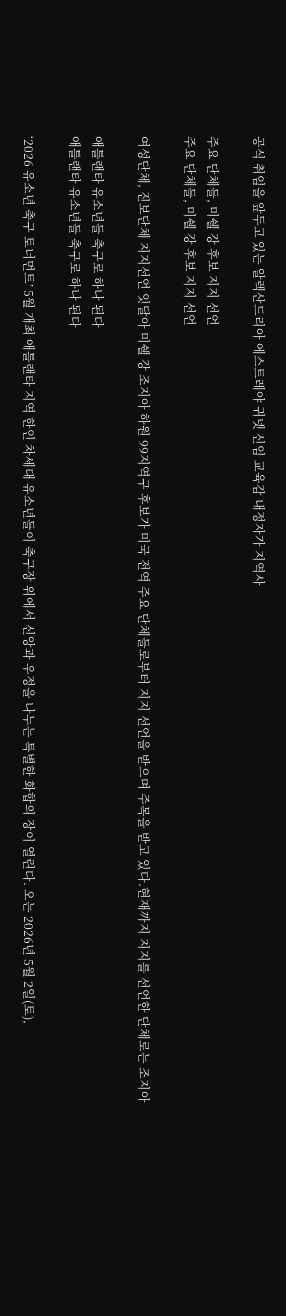공식 취임을 앞두고 있는 알렉산드리아 에스트레야 귀넷 신임 교육감 내정자가 지역사

주요 단체들, 미쉘 강 후보 지지 선언
주요 단체들, 미쉘 강 후보 지지 선언

여성단체, 진보단체 지지선언 잇달아 미쉘 강 조지아 하원 99지역구 후보가 미국 전역 주요 단체들로부터 지지 선언을 받으며 주목을 받고 있다.현재까지 지지를 선언한 단체로는 조지아

애틀랜타 유소년들 축구로 하나 된다
애틀랜타 유소년들 축구로 하나 된다

‘2026 유소년 축구 토너먼트’ 5월 개최 애틀랜타 지역 한인 차세대 유소년들이 축구장 위에서 신앙과 우정을 나누는 특별한 화합의 장이 열린다. 오는 2026년 5월 2일(토),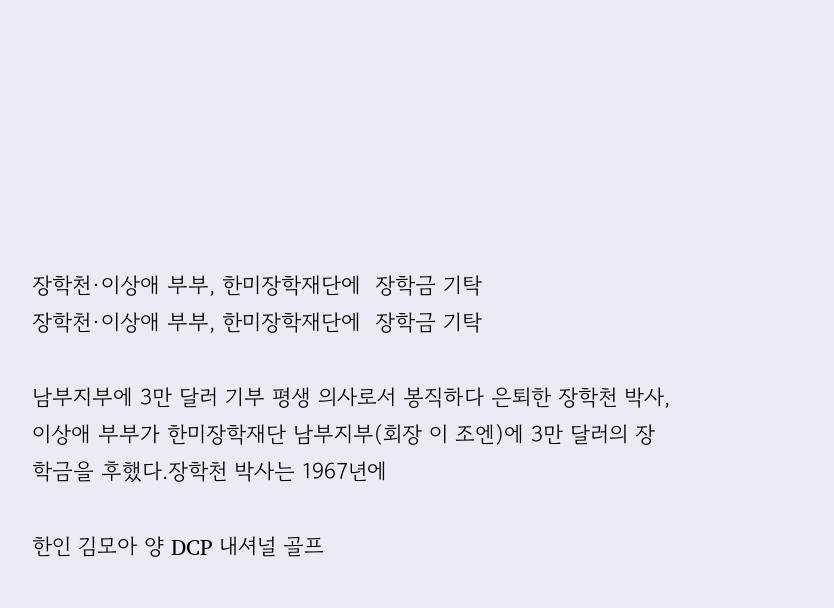장학천·이상애 부부, 한미장학재단에  장학금 기탁
장학천·이상애 부부, 한미장학재단에  장학금 기탁

남부지부에 3만 달러 기부 평생 의사로서 봉직하다 은퇴한 장학천 박사, 이상애 부부가 한미장학재단 남부지부(회장 이 조엔)에 3만 달러의 장학금을 후했다.장학천 박사는 1967년에

한인 김모아 양 DCP 내셔널 골프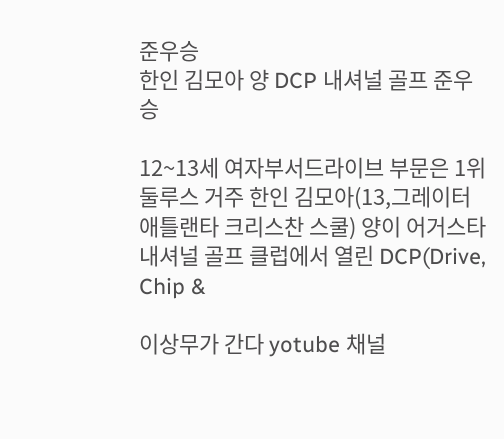준우승
한인 김모아 양 DCP 내셔널 골프 준우승

12~13세 여자부서드라이브 부문은 1위  둘루스 거주 한인 김모아(13,그레이터 애틀랜타 크리스찬 스쿨) 양이 어거스타 내셔널 골프 클럽에서 열린 DCP(Drive, Chip &

이상무가 간다 yotube 채널